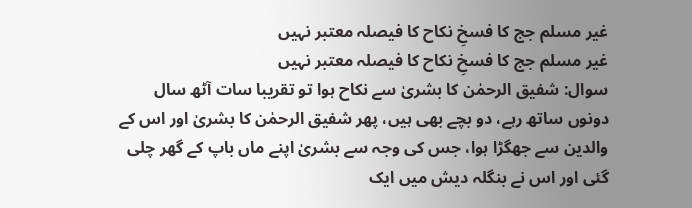غیر مسلم جج کا فسخِ نکاح کا فیصلہ معتبر نہیں
غیر مسلم جج کا فسخِ نکاح کا فیصلہ معتبر نہیں
سوال: شفیق الرحمٰن کا بشریٰ سے نکاح ہوا تو تقریبا سات آٹھ سال دونوں ساتھ رہے، دو بچے بھی ہیں، پھر شفیق الرحمٰن کا بشریٰ اور اس کے والدین سے جھگڑا ہوا، جس کی وجہ سے بشریٰ اپنے ماں باپ کے گھر چلی گئی اور اس نے بنگلہ دیش میں ایک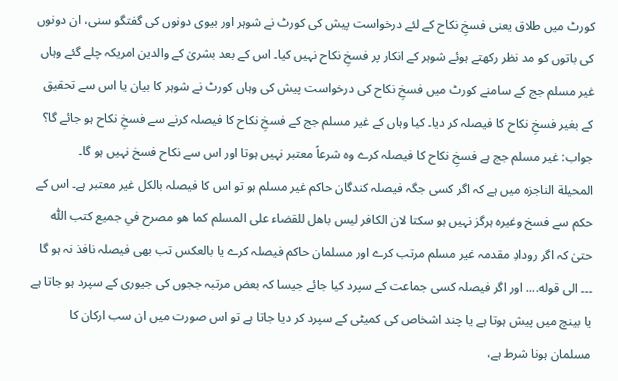کورٹ میں طلاق یعنی فسخِ نکاح کے لئے درخواست پیش کی کورٹ نے شوہر اور بیوی دونوں کی گفتگو سنی، ان دونوں کی باتوں کو مد نظر رکھتے ہوئے شوہر کے انکار پر فسخِ نکاح نہیں کیا۔ اس کے بعد بشریٰ کے والدین امریکہ چلے گئے وہاں غیر مسلم جج کے سامنے کورٹ میں فسخِ نکاح کی درخواست پیش کی وہاں کورٹ نے شوہر کا بیان یا اس سے تحقیق کے بغیر فسخِ نکاح کا فیصلہ کر دیا۔ کیا وہاں کے غیر مسلم جج کے فسخِ نکاح کا فیصلہ کرنے سے فسخِ نکاح ہو جائے گا؟
جواب: غیر مسلم جج ہے فسخِ نکاح کا فیصلہ کرے وہ شرعاً معتبر نہیں ہوتا اور اس سے نکاح فسخ نہیں ہو گا۔
المحيلة الناجزہ میں ہے کہ اگر کسی جگہ فیصلہ کندگان حاکم غیر مسلم ہو تو اس کا فیصلہ بالکل غیر معتبر ہے۔ اس کے حکم سے فسخ وغیرہ ہرگز نہیں ہو سکتا لان الكافر ليس باهل للقضاء على المسلم كما هو مصرح في جميع كتب اللّٰه حتیٰ کہ اگر رودادِ مقدمہ غیر مسلم مرتب کرے اور مسلمان حاکم فیصلہ کرے یا بالعکس تب بھی فیصلہ نافذ نہ ہو گا ۔۔۔ الی قوله.... اور اگر فیصلہ کسی جماعت کے سپرد کیا جائے جیسا کہ بعض مرتبہ ججوں کی جیوری کے سپرد ہو جاتا ہے یا بینچ میں پیش ہوتا ہے یا چند اشخاص کی کمیٹی کے سپرد کر دیا جاتا ہے تو اس صورت میں ان سب ارکان کا مسلمان ہونا شرط ہے،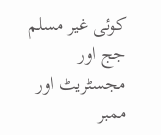کوئی غیر مسلم جج اور مجسٹریٹ اور ممبر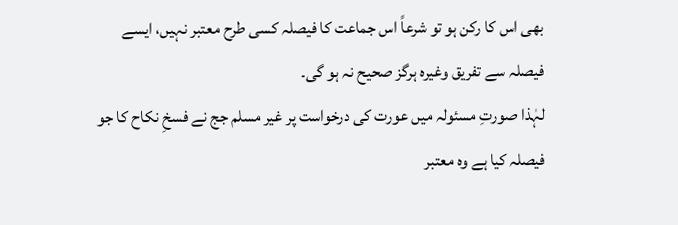بھی اس کا رکن ہو تو شرعاً اس جماعت کا فیصلہ کسی طرح معتبر نہیں، ایسے فیصلہ سے تفریق وغیرہ ہرگز صحیح نہ ہو گی۔
لہٰذا صورتِ مسئولہ میں عورت کی درخواست پر غیر مسلم جج نے فسخِ نکاح کا جو فیصلہ کیا ہے وہ معتبر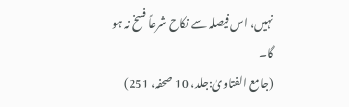نہیں، اس فیصلہ سے نکاح شرعاً فسخ نہ ہو گا۔
(جامع الفتاوىٰ:جلد، 10 صحفہ، 251)